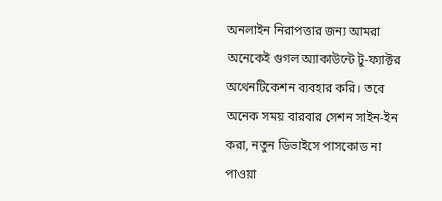অনলাইন নিরাপত্তার জন্য আমরা অনেকেই গুগল অ্যাকাউন্টে টু-ফ্যাক্টর অথেনটিকেশন ব্যবহার করি। তবে অনেক সময় বারবার সেশন সাইন-ইন করা, নতুন ডিভাইসে পাসকোড না পাওয়া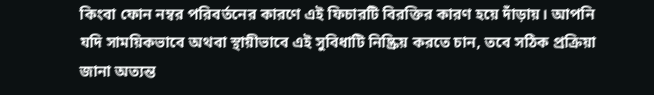কিংবা ফোন নম্বর পরিবর্তনের কারণে এই ফিচারটি বিরক্তির কারণ হয়ে দাঁড়ায়। আপনি যদি সাময়িকভাবে অথবা স্থায়ীভাবে এই সুবিধাটি নিষ্ক্রিয় করতে চান, তবে সঠিক প্রক্রিয়া জানা অত্যন্ত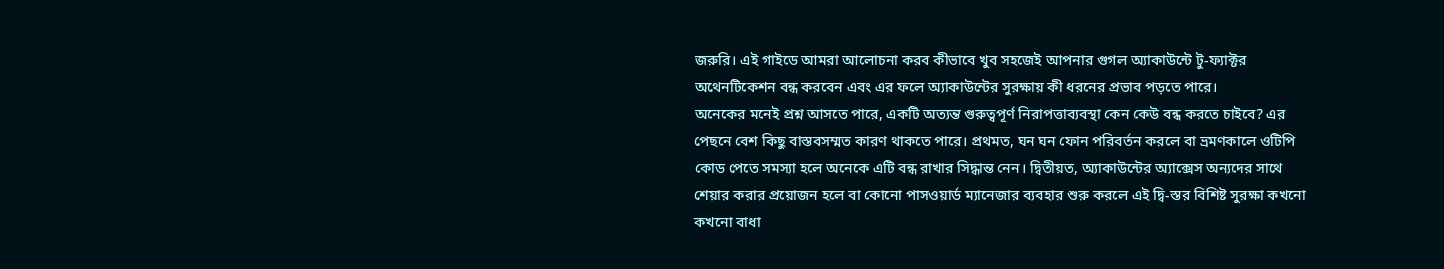জরুরি। এই গাইডে আমরা আলোচনা করব কীভাবে খুব সহজেই আপনার গুগল অ্যাকাউন্টে টু-ফ্যাক্টর অথেনটিকেশন বন্ধ করবেন এবং এর ফলে অ্যাকাউন্টের সুরক্ষায় কী ধরনের প্রভাব পড়তে পারে।
অনেকের মনেই প্রশ্ন আসতে পারে, একটি অত্যন্ত গুরুত্বপূর্ণ নিরাপত্তাব্যবস্থা কেন কেউ বন্ধ করতে চাইবে? এর পেছনে বেশ কিছু বাস্তবসম্মত কারণ থাকতে পারে। প্রথমত, ঘন ঘন ফোন পরিবর্তন করলে বা ভ্রমণকালে ওটিপি কোড পেতে সমস্যা হলে অনেকে এটি বন্ধ রাখার সিদ্ধান্ত নেন। দ্বিতীয়ত, অ্যাকাউন্টের অ্যাক্সেস অন্যদের সাথে শেয়ার করার প্রয়োজন হলে বা কোনো পাসওয়ার্ড ম্যানেজার ব্যবহার শুরু করলে এই দ্বি-স্তর বিশিষ্ট সুরক্ষা কখনো কখনো বাধা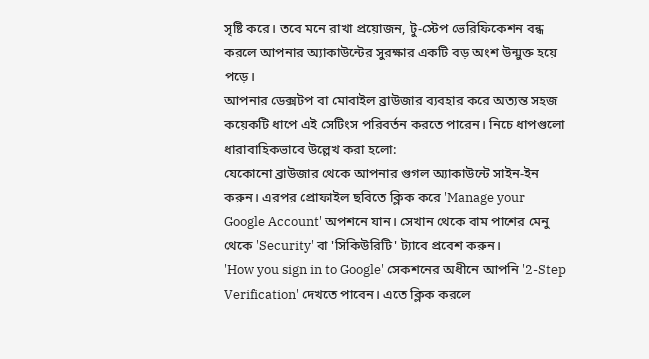সৃষ্টি করে। তবে মনে রাখা প্রয়োজন, টু-স্টেপ ভেরিফিকেশন বন্ধ করলে আপনার অ্যাকাউন্টের সুরক্ষার একটি বড় অংশ উন্মুক্ত হয়ে পড়ে।
আপনার ডেক্সটপ বা মোবাইল ব্রাউজার ব্যবহার করে অত্যন্ত সহজ কয়েকটি ধাপে এই সেটিংস পরিবর্তন করতে পারেন। নিচে ধাপগুলো ধারাবাহিকভাবে উল্লেখ করা হলো:
যেকোনো ব্রাউজার থেকে আপনার গুগল অ্যাকাউন্টে সাইন-ইন করুন। এরপর প্রোফাইল ছবিতে ক্লিক করে 'Manage your Google Account' অপশনে যান। সেখান থেকে বাম পাশের মেনু থেকে 'Security' বা 'সিকিউরিটি' ট্যাবে প্রবেশ করুন।
'How you sign in to Google' সেকশনের অধীনে আপনি '2-Step Verification' দেখতে পাবেন। এতে ক্লিক করলে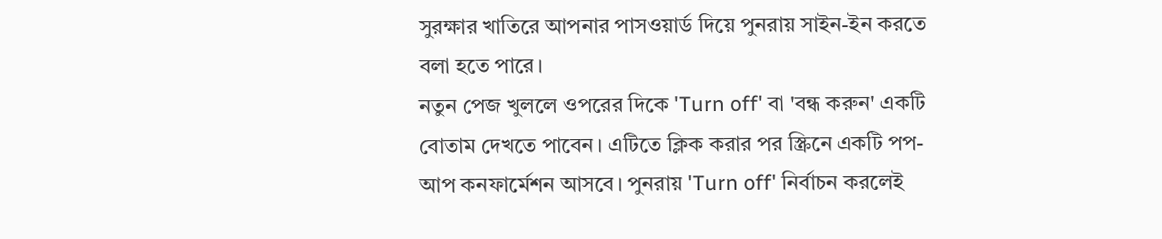সুরক্ষার খাতিরে আপনার পাসওয়ার্ড দিয়ে পুনরায় সাইন-ইন করতে বলা হতে পারে।
নতুন পেজ খুললে ওপরের দিকে 'Turn off' বা 'বন্ধ করুন' একটি বোতাম দেখতে পাবেন। এটিতে ক্লিক করার পর স্ক্রিনে একটি পপ-আপ কনফার্মেশন আসবে। পুনরায় 'Turn off' নির্বাচন করলেই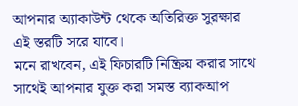আপনার অ্যাকাউন্ট থেকে অতিরিক্ত সুরক্ষার এই স্তরটি সরে যাবে।
মনে রাখবেন, এই ফিচারটি নিষ্ক্রিয় করার সাথে সাথেই আপনার যুক্ত করা সমস্ত ব্যাকআপ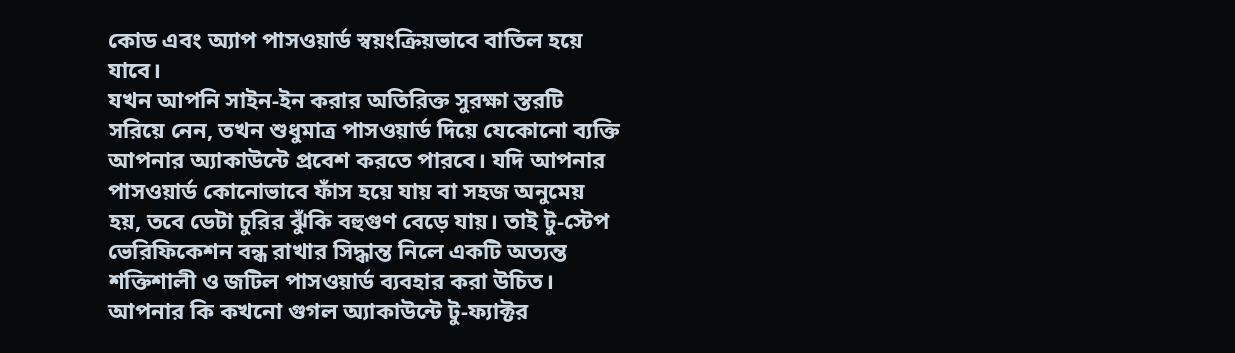কোড এবং অ্যাপ পাসওয়ার্ড স্বয়ংক্রিয়ভাবে বাতিল হয়ে যাবে।
যখন আপনি সাইন-ইন করার অতিরিক্ত সুরক্ষা স্তরটি সরিয়ে নেন, তখন শুধুমাত্র পাসওয়ার্ড দিয়ে যেকোনো ব্যক্তি আপনার অ্যাকাউন্টে প্রবেশ করতে পারবে। যদি আপনার পাসওয়ার্ড কোনোভাবে ফাঁস হয়ে যায় বা সহজ অনুমেয় হয়, তবে ডেটা চুরির ঝুঁকি বহুগুণ বেড়ে যায়। তাই টু-স্টেপ ভেরিফিকেশন বন্ধ রাখার সিদ্ধান্ত নিলে একটি অত্যন্ত শক্তিশালী ও জটিল পাসওয়ার্ড ব্যবহার করা উচিত।
আপনার কি কখনো গুগল অ্যাকাউন্টে টু-ফ্যাক্টর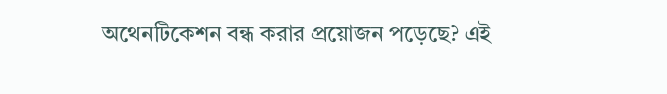অথেনটিকেশন বন্ধ করার প্রয়োজন পড়েছে? এই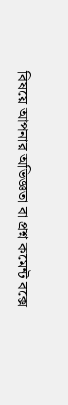বিষয়ে আপনার অভিজ্ঞতা বা প্রশ্ন কমেন্ট বক্সে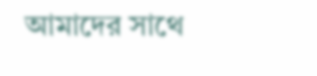আমাদের সাথে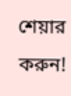শেয়ার করুন!